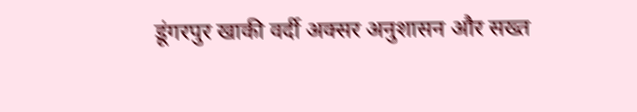डूंगरपुर खाकी वर्दी अक्सर अनुशासन और सख्त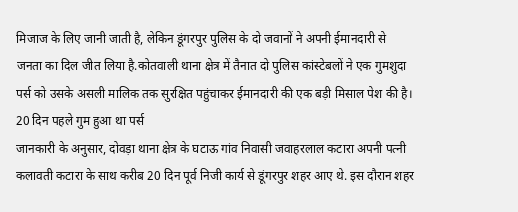मिजाज के लिए जानी जाती है, लेकिन डूंगरपुर पुलिस के दो जवानों ने अपनी ईमानदारी से जनता का दिल जीत लिया है.कोतवाली थाना क्षेत्र में तैनात दो पुलिस कांस्टेबलों ने एक गुमशुदा पर्स को उसके असली मालिक तक सुरक्षित पहुंचाकर ईमानदारी की एक बड़ी मिसाल पेश की है।
20 दिन पहले गुम हुआ था पर्स
जानकारी के अनुसार, दोवड़ा थाना क्षेत्र के घटाऊ गांव निवासी जवाहरलाल कटारा अपनी पत्नी कलावती कटारा के साथ करीब 20 दिन पूर्व निजी कार्य से डूंगरपुर शहर आए थे. इस दौरान शहर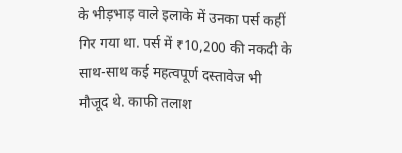के भीड़भाड़ वाले इलाके में उनका पर्स कहीं गिर गया था. पर्स में ₹10,200 की नकदी के साथ-साथ कई महत्वपूर्ण दस्तावेज भी मौजूद थे. काफी तलाश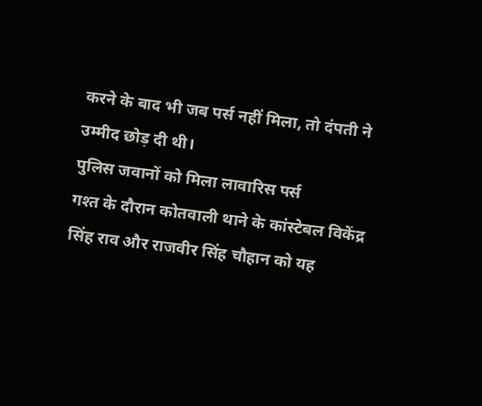करने के बाद भी जब पर्स नहीं मिला, तो दंपती ने उम्मीद छोड़ दी थी।
पुलिस जवानों को मिला लावारिस पर्स
गश्त के दौरान कोतवाली थाने के कांस्टेबल विकेंद्र सिंह राव और राजवीर सिंह चौहान को यह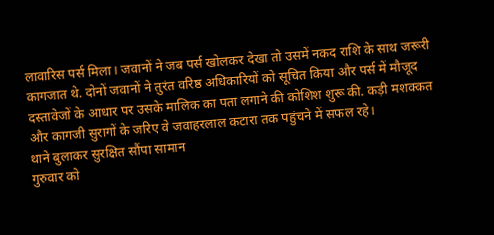लावारिस पर्स मिला। जवानों ने जब पर्स खोलकर देखा तो उसमें नकद राशि के साथ जरूरी कागजात थे. दोनों जवानों ने तुरंत वरिष्ठ अधिकारियों को सूचित किया और पर्स में मौजूद दस्तावेजों के आधार पर उसके मालिक का पता लगाने की कोशिश शुरू की. कड़ी मशक्कत और कागजी सुरागों के जरिए वे जवाहरलाल कटारा तक पहुंचने में सफल रहे।
थाने बुलाकर सुरक्षित सौंपा सामान
गुरुवार को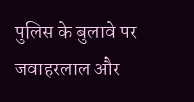पुलिस के बुलावे पर जवाहरलाल और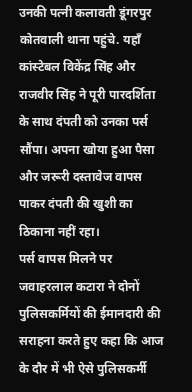उनकी पत्नी कलावती डूंगरपुर कोतवाली थाना पहुंचे. यहाँ कांस्टेबल विकेंद्र सिंह और राजवीर सिंह ने पूरी पारदर्शिता के साथ दंपती को उनका पर्स सौंपा। अपना खोया हुआ पैसा और जरूरी दस्तावेज वापस पाकर दंपती की खुशी का ठिकाना नहीं रहा।
पर्स वापस मिलने पर जवाहरलाल कटारा ने दोनों पुलिसकर्मियों की ईमानदारी की सराहना करते हुए कहा कि आज के दौर में भी ऐसे पुलिसकर्मी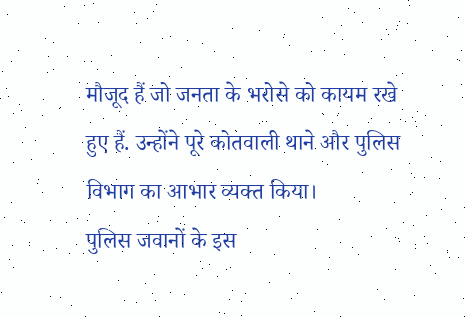मौजूद हैं जो जनता के भरोसे को कायम रखे हुए हैं. उन्होंने पूरे कोतवाली थाने और पुलिस विभाग का आभार व्यक्त किया।
पुलिस जवानों के इस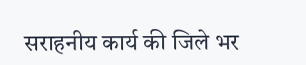सराहनीय कार्य की जिले भर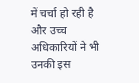में चर्चा हो रही है और उच्च अधिकारियों ने भी उनकी इस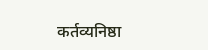कर्तव्यनिष्ठा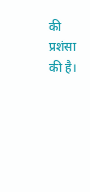की प्रशंसा की है।